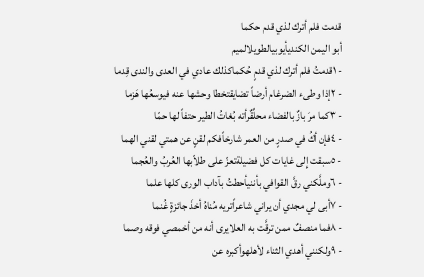قدمت فلم أترك لذي قدم حكما
أبو اليمن الكنديأيوبيالطويلالميم
- ١قدمتُ فلم أترك لذي قدمٍ حُكماكذلك عادي في العدى والندى قِدما
- ٢إذا وطىء الضرغام أرضاً تضايقتخطا وحشها عنه فيوسعُها هَزما
- ٣كما مرَ بازٌ بالفضاء محلِّقٌرأته بُغاتُ الطير حتفاً لها حمّا
- ٤فإن أكُ في صدرٍ من العمر شارخاًفكم لقنٍ عن همتي لقني الهما
- ٥سبقت إِلى غايات كل فضيلةتعزّ على طلاّبها العُربُ والعُجما
- ٦وملَّكني رقَّ القوافي بأننيأحطتُ بآداب الورى كلها علما
- ٧أبى لي مجدي أن يراني شاعراًتريه مُناهُ أخذَ جائزةٍ غُنما
- ٨فما منصفٌ ممن ترقَّت به العلايرى أنه من أخمصي فوقه وصما
- ٩ولكنني أهدي الثناء لأهلهوأكبره عن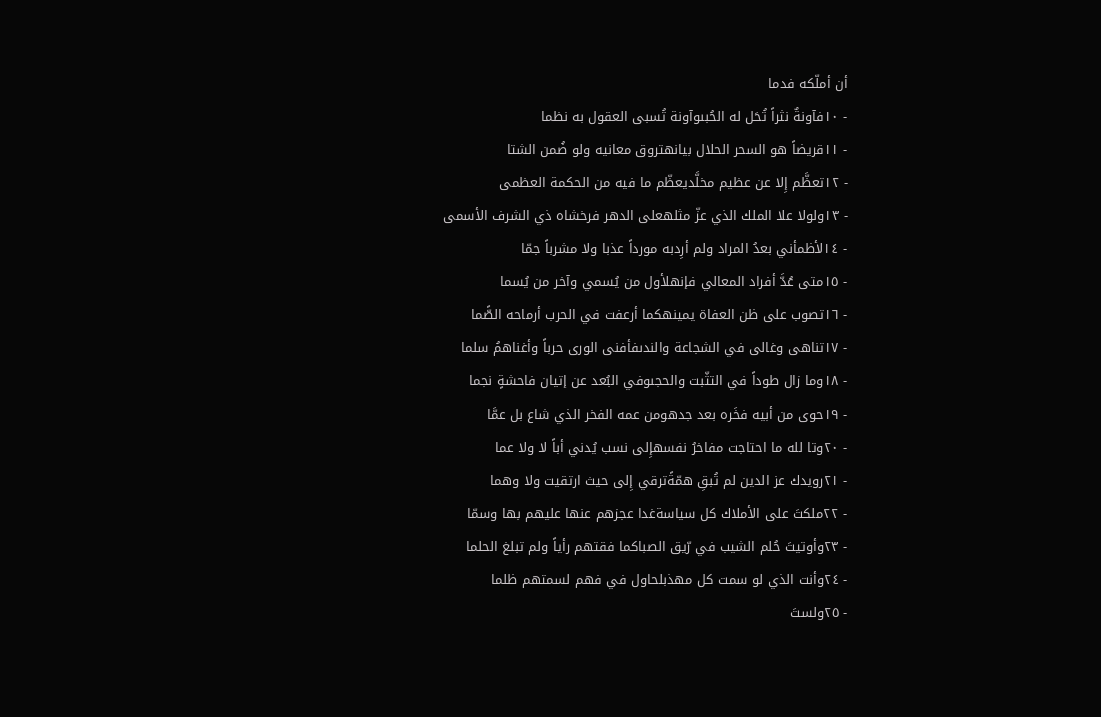أن أملّكه فدما
- ١٠فآونةٌ نثراً تُحَل له الحُبىوآونة تُسبى العقول به نظما
- ١١قريضاً هو السحر الحلال بيانهتروق معانيه ولو ضُمن الشتا
- ١٢تعظَّم إِلا عن عظيم مخلَّديعظّم ما فيه من الحكمة العظمى
- ١٣ولولا علا الملك الذي عزّ مثلهعلى الدهر فرخشاه ذي الشرف الأسمى
- ١٤لأظمأني بعدُ المراد ولم أرِدبه مورداً عذبا ولا مشرباً جمّا
- ١٥متى عُدَّ أفراد المعالي فإنهلأول من يُسمي وآخر من يُسما
- ١٦تصوب على ظن العفاة يمينهكما أرعفت في الحرب أرماحه الصًّما
- ١٧تناهى وغالى في الشجاعة والندىفأفنى الورى حرباً وأغناهمُ سلما
- ١٨وما زال طوداً في التثّبت والحجىوفي البُعد عن إتيان فاحشةٍ نجما
- ١٩حوى من أبيه فخَره بعد جدهومن عمه الفخر الذي شاع بل عمَّا
- ٢٠وتا لله ما احتاجت مفاخرُ نفسهإِلى نسب يُدني أباً لا ولا عما
- ٢١رويدك عز الدين لم تُبقِ همّةًترقي إِلى حيث ارتقيت ولا وهما
- ٢٢ملكتَ على الأملاك كل سياسةغدا عجزهم عنها عليهم بها وسمّا
- ٢٣وأوتيتَ حُلم الشيب في رّيق الصباكما فقتهم رأياً ولم تبلغ الحلما
- ٢٤وأنت الذي لو سمت كل مهذبلحاول في فهم لسمتهم ظلما
- ٢٥ولستَ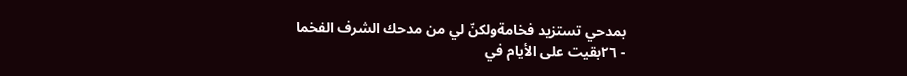بمدحي تستزيد فخامةولكنّ لي من مدحك الشرف الفخما
- ٢٦بقيت على الأيام في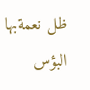ظل نعمةبها البؤس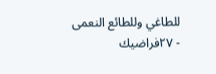للطاغي وللطائع النعمى
- ٢٧فراضيك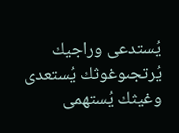يُستدعى وراجيك يُرتجىوغوثك يُستعدى وغيثك يُستهمى